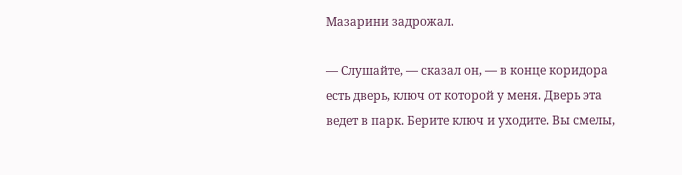Мазарини задрожал.

— Слушайте, — сказал он, — в конце коридора есть дверь, ключ от которой у меня. Дверь эта ведет в парк. Берите ключ и уходите. Вы смелы,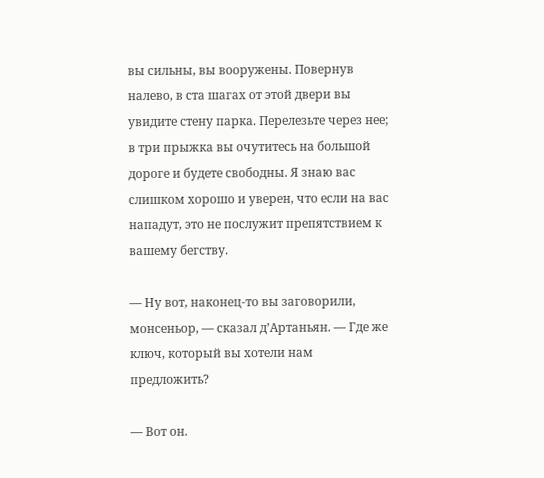вы сильны, вы вооружены. Повернув налево, в ста шагах от этой двери вы увидите стену парка. Перелезьте через нее; в три прыжка вы очутитесь на большой дороге и будете свободны. Я знаю вас слишком хорошо и уверен, что если на вас нападут, это не послужит препятствием к вашему бегству.

— Ну вот, наконец-то вы заговорили, монсеньор, — сказал д’Артаньян. — Где же ключ, который вы хотели нам предложить?

— Вот он.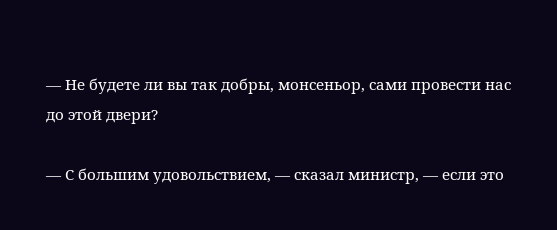— Не будете ли вы так добры, монсеньор, сами провести нас до этой двери?

— С большим удовольствием, — сказал министр, — если это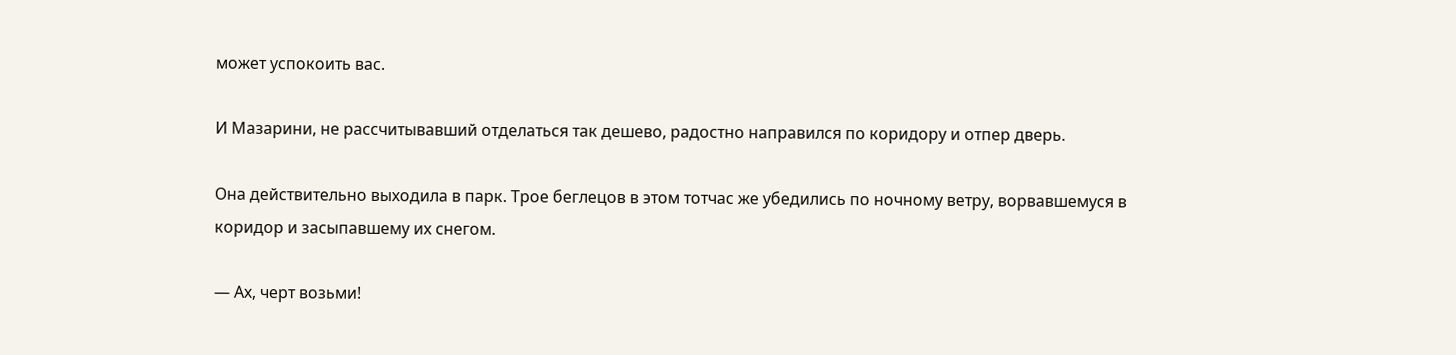может успокоить вас.

И Мазарини, не рассчитывавший отделаться так дешево, радостно направился по коридору и отпер дверь.

Она действительно выходила в парк. Трое беглецов в этом тотчас же убедились по ночному ветру, ворвавшемуся в коридор и засыпавшему их снегом.

— Ах, черт возьми!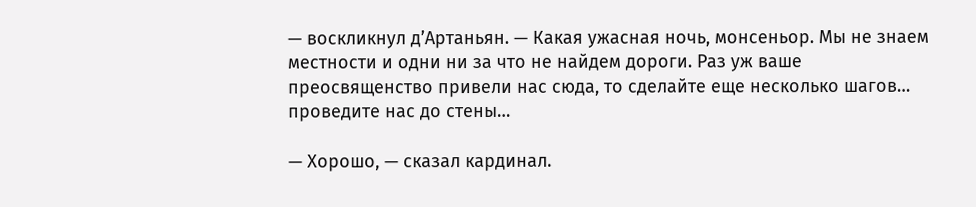— воскликнул д’Артаньян. — Какая ужасная ночь, монсеньор. Мы не знаем местности и одни ни за что не найдем дороги. Раз уж ваше преосвященство привели нас сюда, то сделайте еще несколько шагов… проведите нас до стены…

— Хорошо, — сказал кардинал.